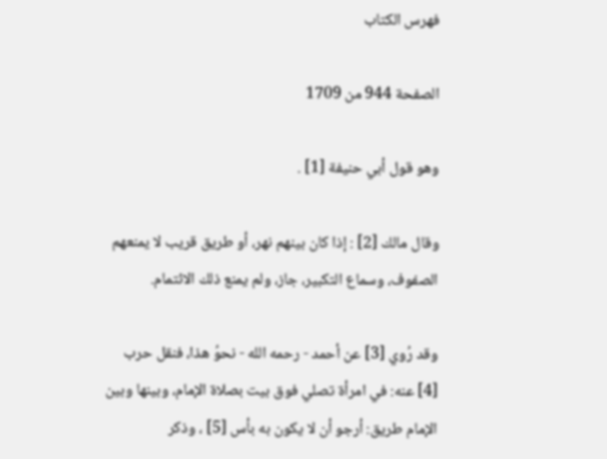فهرس الكتاب

الصفحة 944 من 1709

وهو قول أبي حنيفة [1] .

وقال مالك [2] : إذا كان بينهم نهر، أو طريق قريب لا يمنعهم الصفوف، وسماع التكبير، جاز، ولم يمنع ذلك الائتمام.

وقد رُوي [3] عن أحمد - رحمه الله - نحوُ هذا، فنقل حرب [4] عنه: في امرأة تصلي فوق بيت بصلاة الإمام، وبينها وبين الإمام طريق: أرجو أن لا يكون به بأس [5] ، وذكر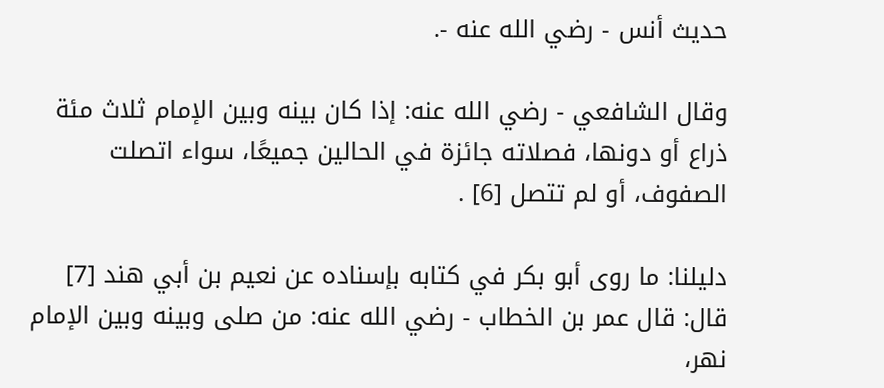حديث أنس - رضي الله عنه -.

وقال الشافعي - رضي الله عنه: إذا كان بينه وبين الإمام ثلاث مئة ذراع أو دونها، فصلاته جائزة في الحالين جميعًا، سواء اتصلت الصفوف، أو لم تتصل [6] .

دليلنا: ما روى أبو بكر في كتابه بإسناده عن نعيم بن أبي هند [7] قال: قال عمر بن الخطاب - رضي الله عنه: من صلى وبينه وبين الإمام نهر،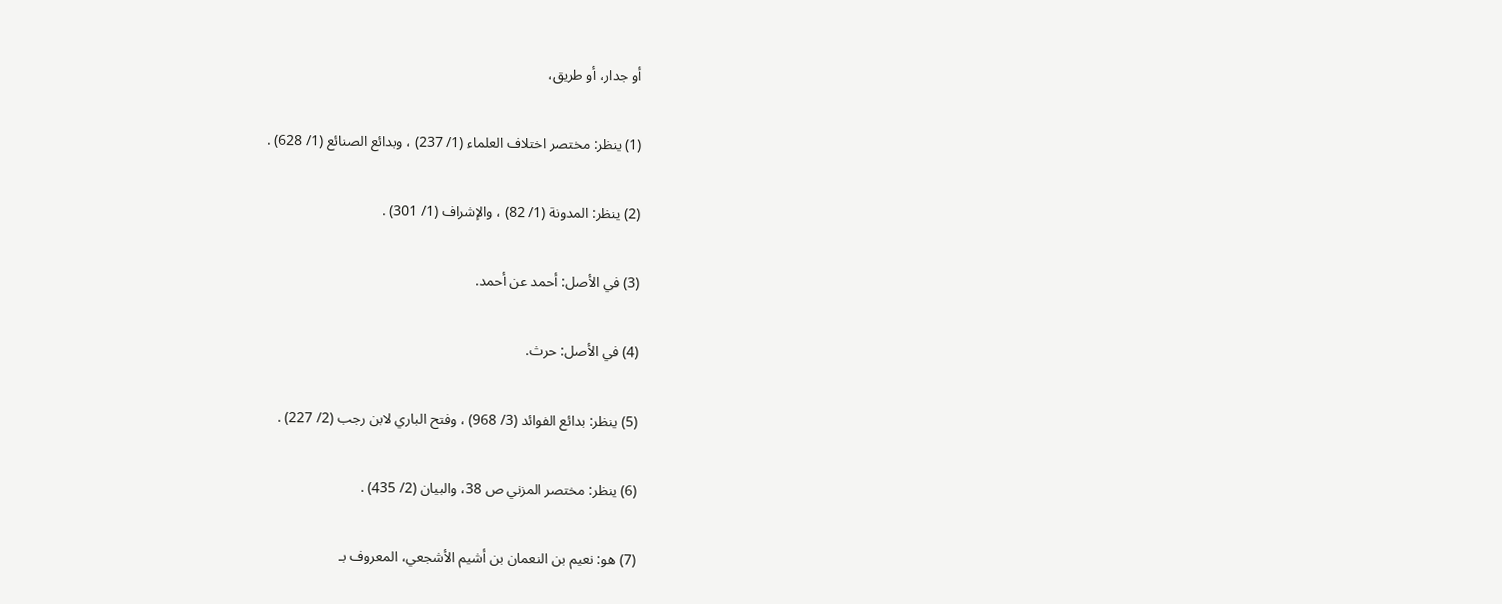أو جدار، أو طريق،

(1) ينظر: مختصر اختلاف العلماء (1/ 237) ، وبدائع الصنائع (1/ 628) .

(2) ينظر: المدونة (1/ 82) ، والإشراف (1/ 301) .

(3) في الأصل: أحمد عن أحمد.

(4) في الأصل: حرث.

(5) ينظر: بدائع الفوائد (3/ 968) ، وفتح الباري لابن رجب (2/ 227) .

(6) ينظر: مختصر المزني ص 38، والبيان (2/ 435) .

(7) هو: نعيم بن النعمان بن أشيم الأشجعي، المعروف بـ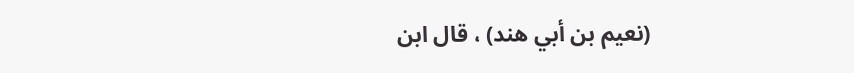(نعيم بن أبي هند) ، قال ابن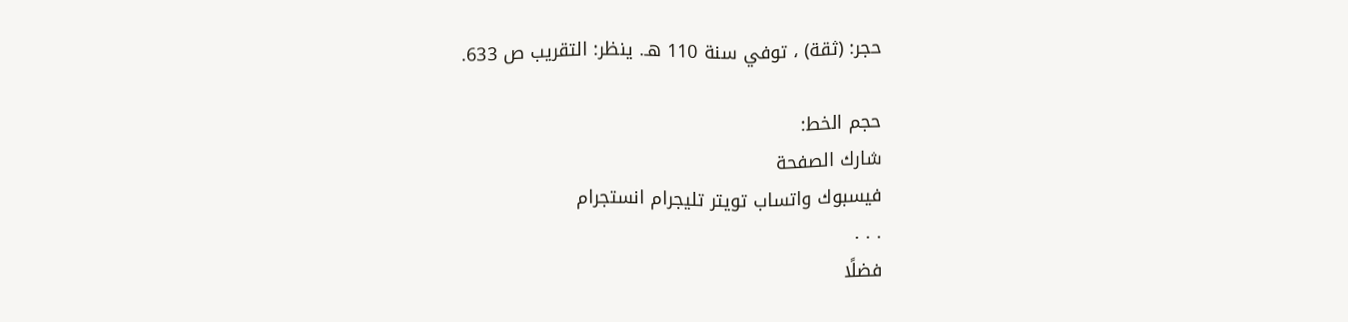حجر: (ثقة) ، توفي سنة 110 هـ. ينظر: التقريب ص 633.

حجم الخط:
شارك الصفحة
فيسبوك واتساب تويتر تليجرام انستجرام
. . .
فضلًا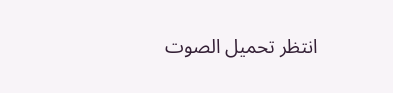انتظر تحميل الصوت